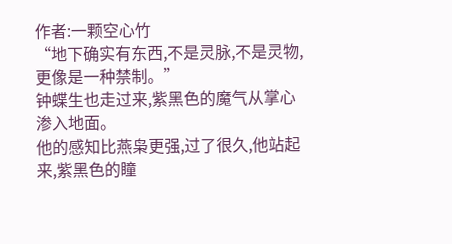作者:一颗空心竹
“地下确实有东西,不是灵脉,不是灵物,更像是一种禁制。”
钟蝶生也走过来,紫黑色的魔气从掌心渗入地面。
他的感知比燕枭更强,过了很久,他站起来,紫黑色的瞳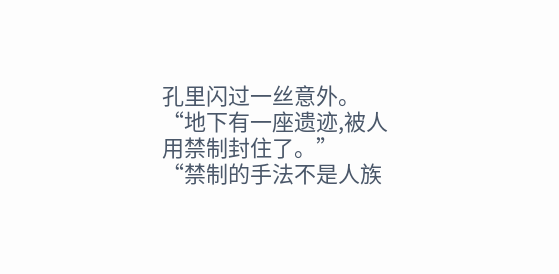孔里闪过一丝意外。
“地下有一座遗迹,被人用禁制封住了。”
“禁制的手法不是人族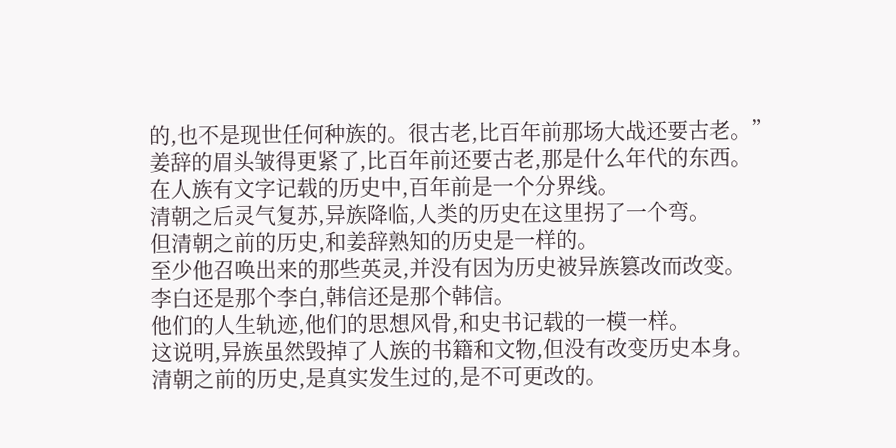的,也不是现世任何种族的。很古老,比百年前那场大战还要古老。”
姜辞的眉头皱得更紧了,比百年前还要古老,那是什么年代的东西。
在人族有文字记载的历史中,百年前是一个分界线。
清朝之后灵气复苏,异族降临,人类的历史在这里拐了一个弯。
但清朝之前的历史,和姜辞熟知的历史是一样的。
至少他召唤出来的那些英灵,并没有因为历史被异族篡改而改变。
李白还是那个李白,韩信还是那个韩信。
他们的人生轨迹,他们的思想风骨,和史书记载的一模一样。
这说明,异族虽然毁掉了人族的书籍和文物,但没有改变历史本身。
清朝之前的历史,是真实发生过的,是不可更改的。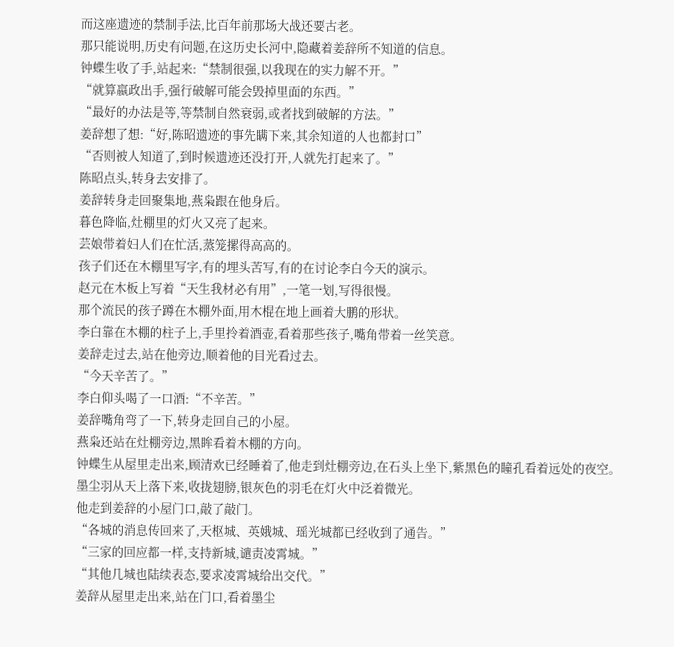而这座遗迹的禁制手法,比百年前那场大战还要古老。
那只能说明,历史有问题,在这历史长河中,隐藏着姜辞所不知道的信息。
钟蝶生收了手,站起来:“禁制很强,以我现在的实力解不开。”
“就算嬴政出手,强行破解可能会毁掉里面的东西。”
“最好的办法是等,等禁制自然衰弱,或者找到破解的方法。”
姜辞想了想:“好,陈昭遗迹的事先瞒下来,其余知道的人也都封口”
“否则被人知道了,到时候遗迹还没打开,人就先打起来了。”
陈昭点头,转身去安排了。
姜辞转身走回聚集地,燕枭跟在他身后。
暮色降临,灶棚里的灯火又亮了起来。
芸娘带着妇人们在忙活,蒸笼摞得高高的。
孩子们还在木棚里写字,有的埋头苦写,有的在讨论李白今天的演示。
赵元在木板上写着“天生我材必有用”,一笔一划,写得很慢。
那个流民的孩子蹲在木棚外面,用木棍在地上画着大鹏的形状。
李白靠在木棚的柱子上,手里拎着酒壶,看着那些孩子,嘴角带着一丝笑意。
姜辞走过去,站在他旁边,顺着他的目光看过去。
“今天辛苦了。”
李白仰头喝了一口酒:“不辛苦。”
姜辞嘴角弯了一下,转身走回自己的小屋。
燕枭还站在灶棚旁边,黑眸看着木棚的方向。
钟蝶生从屋里走出来,顾清欢已经睡着了,他走到灶棚旁边,在石头上坐下,紫黑色的瞳孔看着远处的夜空。
墨尘羽从天上落下来,收拢翅膀,银灰色的羽毛在灯火中泛着微光。
他走到姜辞的小屋门口,敲了敲门。
“各城的消息传回来了,天枢城、英娥城、瑶光城都已经收到了通告。”
“三家的回应都一样,支持新城,谴责凌霄城。”
“其他几城也陆续表态,要求凌霄城给出交代。”
姜辞从屋里走出来,站在门口,看着墨尘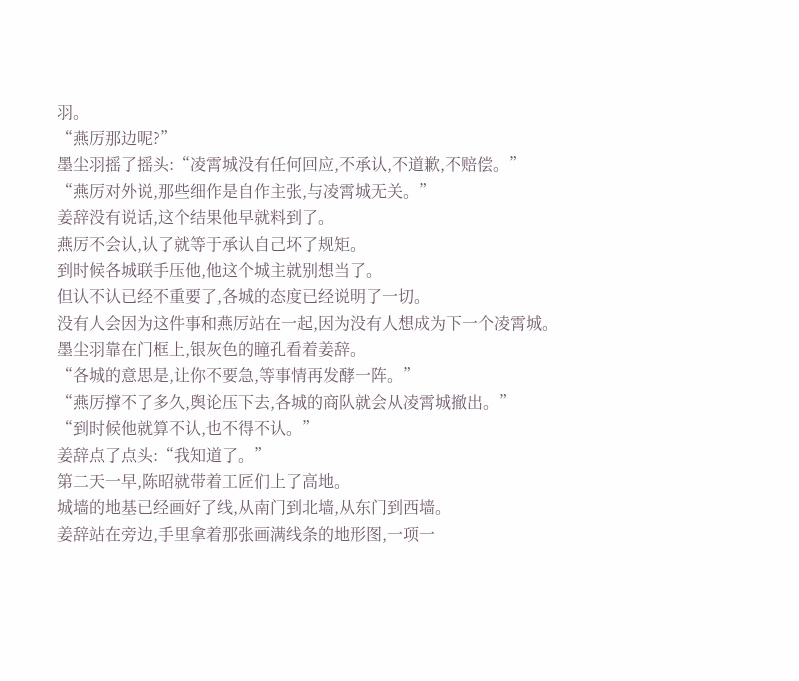羽。
“燕厉那边呢?”
墨尘羽摇了摇头:“凌霄城没有任何回应,不承认,不道歉,不赔偿。”
“燕厉对外说,那些细作是自作主张,与凌霄城无关。”
姜辞没有说话,这个结果他早就料到了。
燕厉不会认,认了就等于承认自己坏了规矩。
到时候各城联手压他,他这个城主就别想当了。
但认不认已经不重要了,各城的态度已经说明了一切。
没有人会因为这件事和燕厉站在一起,因为没有人想成为下一个凌霄城。
墨尘羽靠在门框上,银灰色的瞳孔看着姜辞。
“各城的意思是,让你不要急,等事情再发酵一阵。”
“燕厉撑不了多久,舆论压下去,各城的商队就会从凌霄城撤出。”
“到时候他就算不认,也不得不认。”
姜辞点了点头:“我知道了。”
第二天一早,陈昭就带着工匠们上了高地。
城墙的地基已经画好了线,从南门到北墙,从东门到西墙。
姜辞站在旁边,手里拿着那张画满线条的地形图,一项一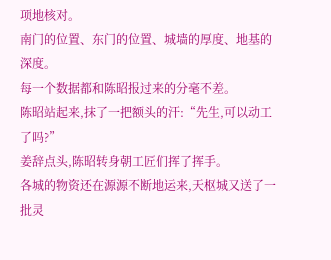项地核对。
南门的位置、东门的位置、城墙的厚度、地基的深度。
每一个数据都和陈昭报过来的分毫不差。
陈昭站起来,抹了一把额头的汗:“先生,可以动工了吗?”
姜辞点头,陈昭转身朝工匠们挥了挥手。
各城的物资还在源源不断地运来,天枢城又送了一批灵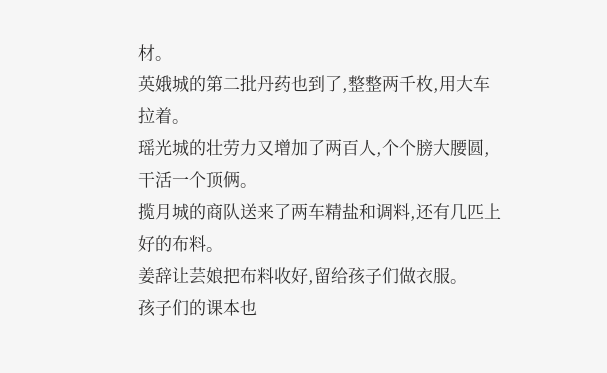材。
英娥城的第二批丹药也到了,整整两千枚,用大车拉着。
瑶光城的壮劳力又增加了两百人,个个膀大腰圆,干活一个顶俩。
揽月城的商队送来了两车精盐和调料,还有几匹上好的布料。
姜辞让芸娘把布料收好,留给孩子们做衣服。
孩子们的课本也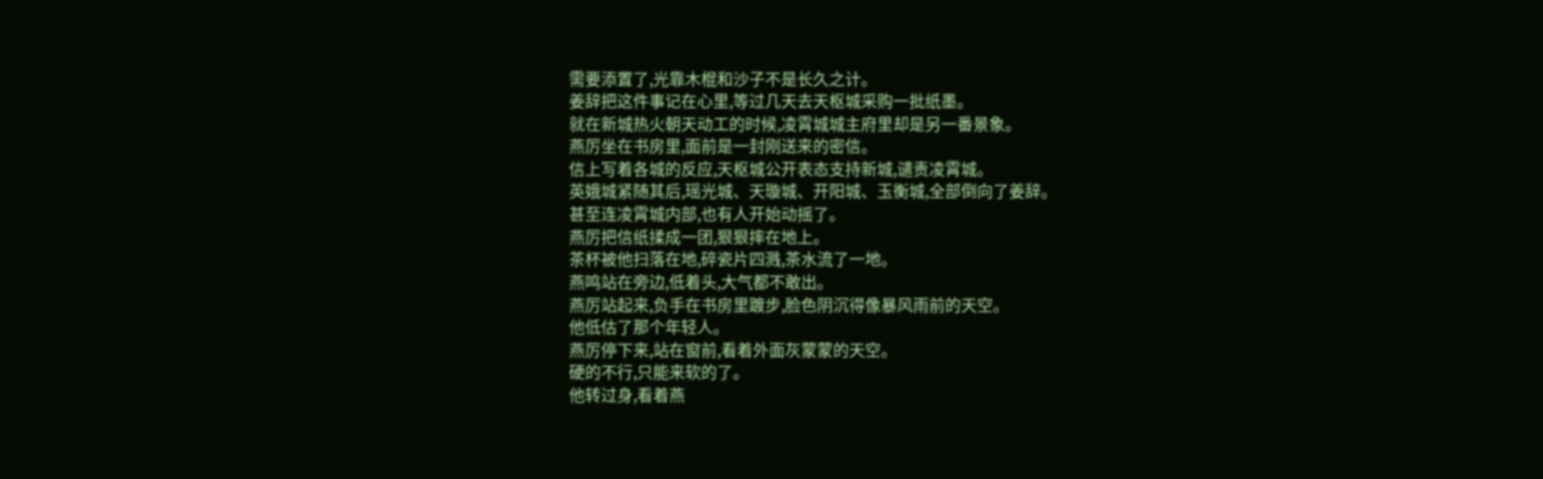需要添置了,光靠木棍和沙子不是长久之计。
姜辞把这件事记在心里,等过几天去天枢城采购一批纸墨。
就在新城热火朝天动工的时候,凌霄城城主府里却是另一番景象。
燕厉坐在书房里,面前是一封刚送来的密信。
信上写着各城的反应,天枢城公开表态支持新城,谴责凌霄城。
英娥城紧随其后,瑶光城、天璇城、开阳城、玉衡城,全部倒向了姜辞。
甚至连凌霄城内部,也有人开始动摇了。
燕厉把信纸揉成一团,狠狠摔在地上。
茶杯被他扫落在地,碎瓷片四溅,茶水流了一地。
燕鸣站在旁边,低着头,大气都不敢出。
燕厉站起来,负手在书房里踱步,脸色阴沉得像暴风雨前的天空。
他低估了那个年轻人。
燕厉停下来,站在窗前,看着外面灰蒙蒙的天空。
硬的不行,只能来软的了。
他转过身,看着燕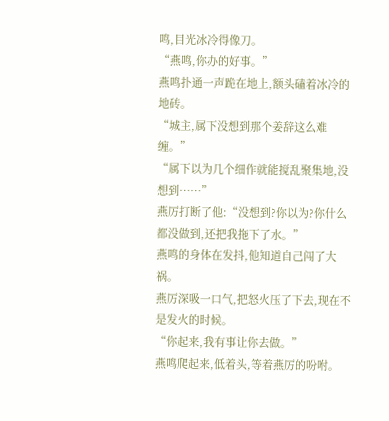鸣,目光冰冷得像刀。
“燕鸣,你办的好事。”
燕鸣扑通一声跪在地上,额头磕着冰冷的地砖。
“城主,属下没想到那个姜辞这么难缠。”
“属下以为几个细作就能搅乱聚集地,没想到……”
燕厉打断了他:“没想到?你以为?你什么都没做到,还把我拖下了水。”
燕鸣的身体在发抖,他知道自己闯了大祸。
燕厉深吸一口气,把怒火压了下去,现在不是发火的时候。
“你起来,我有事让你去做。”
燕鸣爬起来,低着头,等着燕厉的吩咐。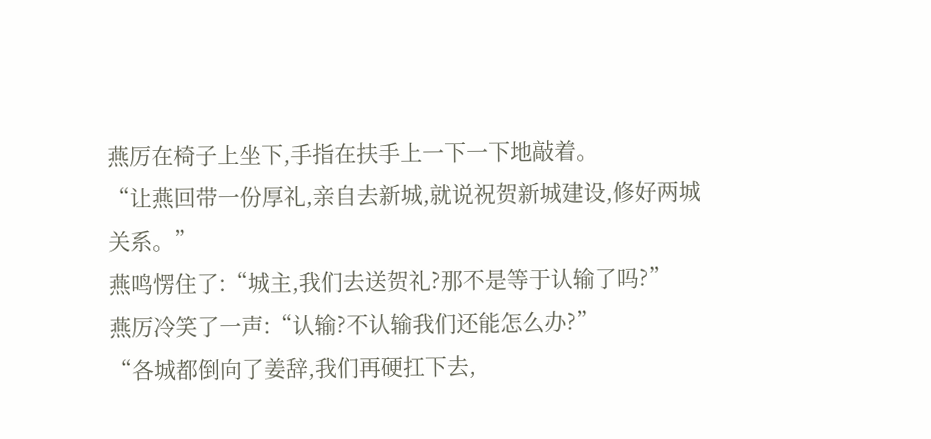燕厉在椅子上坐下,手指在扶手上一下一下地敲着。
“让燕回带一份厚礼,亲自去新城,就说祝贺新城建设,修好两城关系。”
燕鸣愣住了:“城主,我们去送贺礼?那不是等于认输了吗?”
燕厉冷笑了一声:“认输?不认输我们还能怎么办?”
“各城都倒向了姜辞,我们再硬扛下去,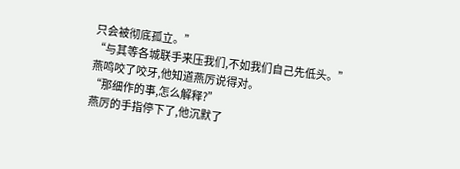只会被彻底孤立。”
“与其等各城联手来压我们,不如我们自己先低头。”
燕鸣咬了咬牙,他知道燕厉说得对。
“那细作的事,怎么解释?”
燕厉的手指停下了,他沉默了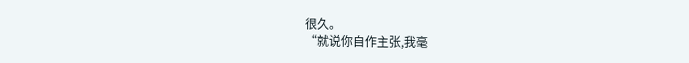很久。
“就说你自作主张,我毫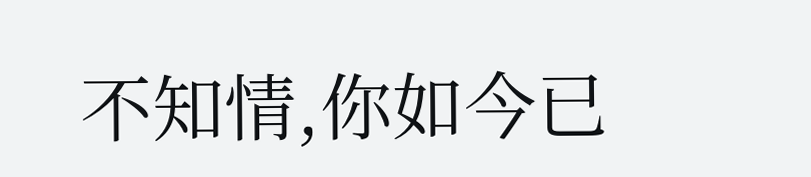不知情,你如今已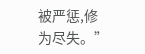被严惩,修为尽失。”